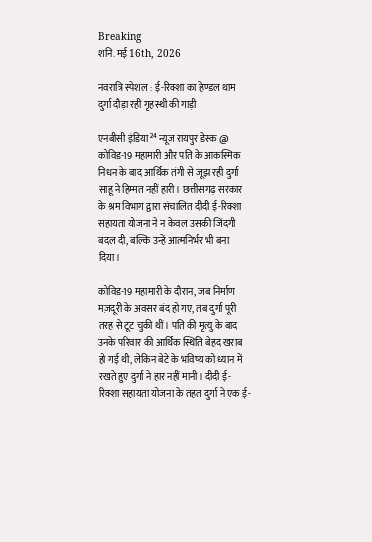Breaking
शनि. मई 16th, 2026

नवरात्रि स्पेशल : ई-रिक्शा का हेण्डल थाम दुर्गा दौड़ा रही गृहस्थी की गाड़ी

एनबीसी इंडिया ²⁴ न्यूज रायपुर डेस्क @ कोविड-19 महामारी और पति के आकस्मिक निधन के बाद आर्थिक तंगी से जूझ रही दुर्गा साहू ने हिम्मत नहीं हारी। छत्तीसगढ़ सरकार के श्रम विभाग द्वारा संचालित दीदी ई-रिक्शा सहायता योजना ने न केवल उसकी जिंदगी बदल दी, बल्कि उन्हें आत्मनिर्भर भी बना दिया।

कोविड-19 महामारी के दौरान, जब निर्माण मज़दूरी के अवसर बंद हो गए, तब दुर्गा पूरी तरह से टूट चुकी थीं। पति की मृत्यु के बाद उनके परिवार की आर्थिक स्थिति बेहद खराब हो गई थी, लेकिन बेटे के भविष्य को ध्यान में रखते हुए दुर्गा ने हार नहीं मानी। दीदी ई-रिक्शा सहायता योजना के तहत दुर्गा ने एक ई-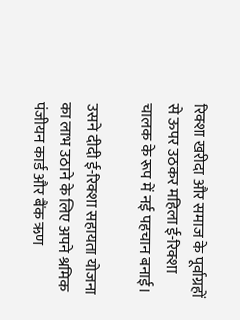रिक्शा खरीदा और समाज के पूर्वाग्रहों से ऊपर उठकर महिला ई-रिक्शा चालक के रूप में नई पहचान बनाई।

उसने दीदी ई-रिक्शा सहायता योजना का लाभ उठाने के लिए अपने श्रमिक पंजीयन कार्ड और बैंक ऋण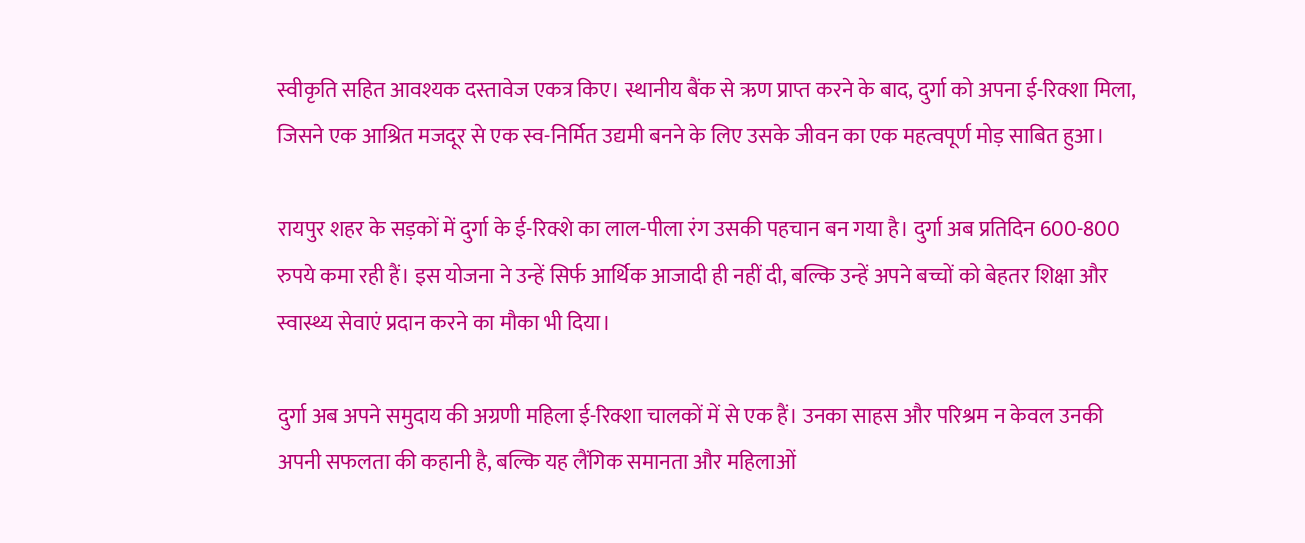स्वीकृति सहित आवश्यक दस्तावेज एकत्र किए। स्थानीय बैंक से ऋण प्राप्त करने के बाद, दुर्गा को अपना ई-रिक्शा मिला, जिसने एक आश्रित मजदूर से एक स्व-निर्मित उद्यमी बनने के लिए उसके जीवन का एक महत्वपूर्ण मोड़ साबित हुआ।

रायपुर शहर के सड़कों में दुर्गा के ई-रिक्शे का लाल-पीला रंग उसकी पहचान बन गया है। दुर्गा अब प्रतिदिन 600-800 रुपये कमा रही हैं। इस योजना ने उन्हें सिर्फ आर्थिक आजादी ही नहीं दी, बल्कि उन्हें अपने बच्चों को बेहतर शिक्षा और स्वास्थ्य सेवाएं प्रदान करने का मौका भी दिया।

दुर्गा अब अपने समुदाय की अग्रणी महिला ई-रिक्शा चालकों में से एक हैं। उनका साहस और परिश्रम न केवल उनकी अपनी सफलता की कहानी है, बल्कि यह लैंगिक समानता और महिलाओं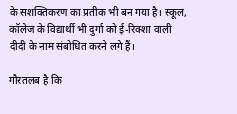के सशक्तिकरण का प्रतीक भी बन गया है। स्कूल, कॉलेज के विद्यार्थी भी दुर्गा को ई-रिक्शा वाली दीदी के नाम संबोधित करने लगे हैं।

गौरतलब है कि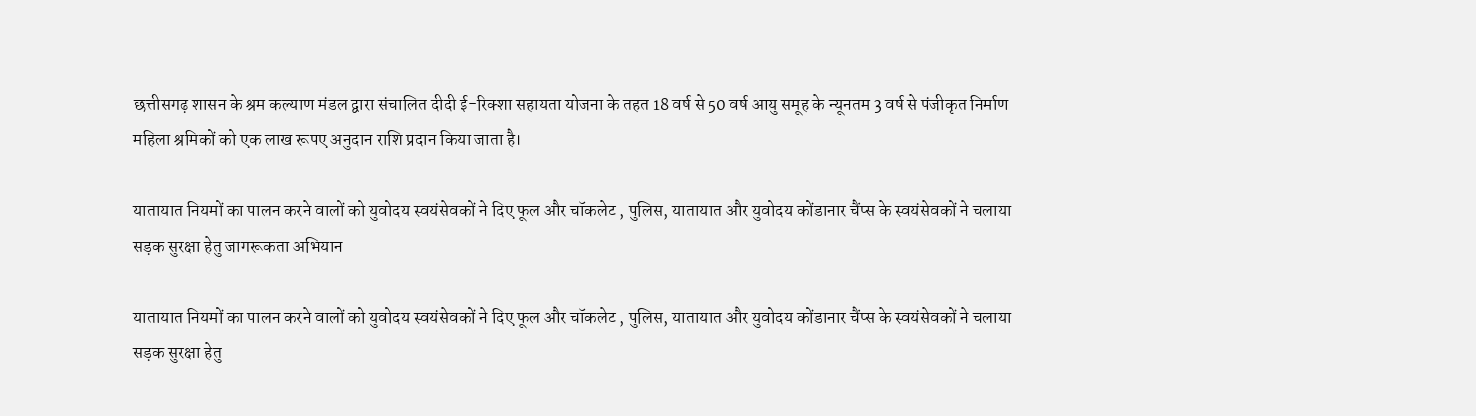छत्तीसगढ़ शासन के श्रम कल्याण मंडल द्वारा संचालित दीदी ई-रिक्शा सहायता योजना के तहत 18 वर्ष से 50 वर्ष आयु समूह के न्यूनतम 3 वर्ष से पंजीकृत निर्माण महिला श्रमिकों को एक लाख रूपए अनुदान राशि प्रदान किया जाता है।

यातायात नियमों का पालन करने वालों को युवोदय स्वयंसेवकों ने दिए फूल और चॉकलेट , पुलिस, यातायात और युवोदय कोंडानार चैंप्स के स्वयंसेवकों ने चलाया सड़क सुरक्षा हेतु जागरूकता अभियान

यातायात नियमों का पालन करने वालों को युवोदय स्वयंसेवकों ने दिए फूल और चॉकलेट , पुलिस, यातायात और युवोदय कोंडानार चैंप्स के स्वयंसेवकों ने चलाया सड़क सुरक्षा हेतु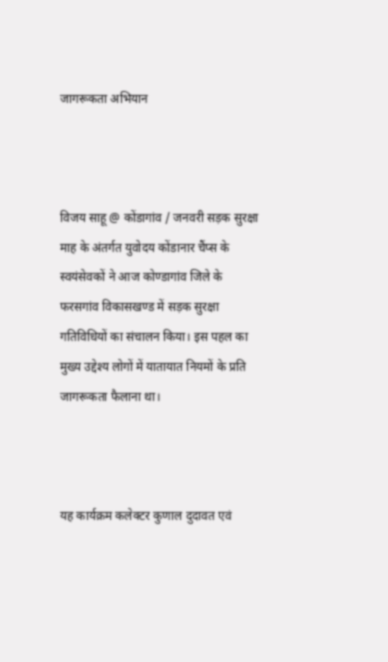जागरूकता अभियान



विजय साहू @ कोंडागांव / जनवरी सड़क सुरक्षा माह के अंतर्गत युवोदय कोंडानार चैंप्स के स्वयंसेवकों ने आज कोण्डागांव जिले के फरसगांव विकासखण्ड में सड़क सुरक्षा गतिविधियों का संचालन किया। इस पहल का मुख्य उद्देश्य लोगों में यातायात नियमों के प्रति जागरूकता फैलाना था।



यह कार्यक्रम कलेक्टर कुणाल दुदावत एवं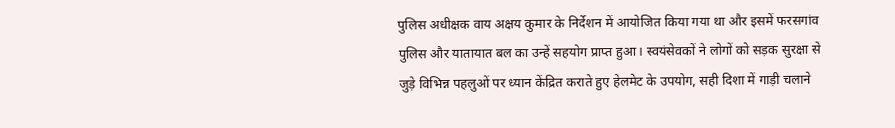पुलिस अधीक्षक वाय अक्षय कुमार के निर्देशन में आयोजित किया गया था और इसमें फरसगांव पुलिस और यातायात बल का उन्हें सहयोग प्राप्त हुआ। स्वयंसेवकों ने लोगों को सड़क सुरक्षा से जुड़े विभिन्न पहलुओं पर ध्यान केंद्रित कराते हुए हेलमेट के उपयोग, सही दिशा में गाड़ी चलाने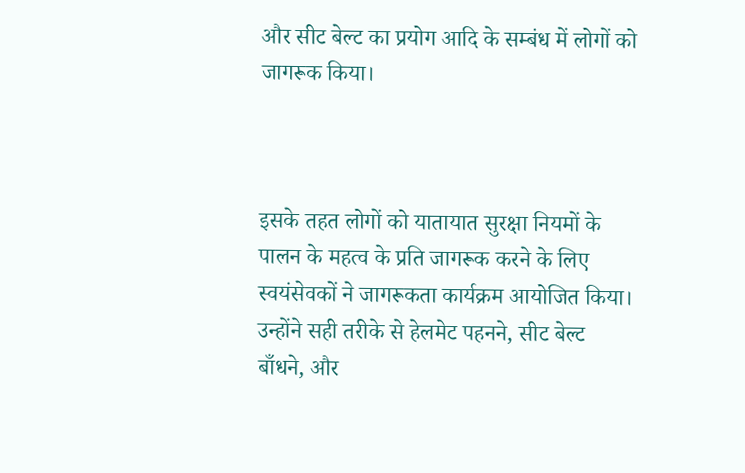और सीट बेल्ट का प्रयोग आदि के सम्बंध में लोगों को जागरूक किया।



इसके तहत लोगों को यातायात सुरक्षा नियमों के पालन के महत्व के प्रति जागरूक करने के लिए स्वयंसेवकों ने जागरूकता कार्यक्रम आयोजित किया। उन्होंने सही तरीके से हेलमेट पहनने, सीट बेल्ट बाँधने, और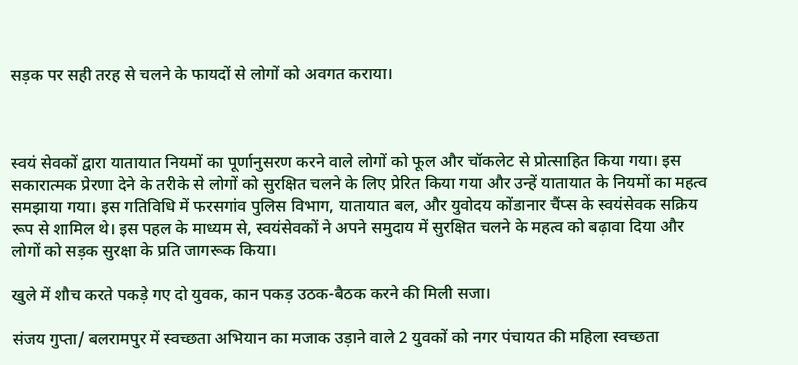सड़क पर सही तरह से चलने के फायदों से लोगों को अवगत कराया।



स्वयं सेवकों द्वारा यातायात नियमों का पूर्णानुसरण करने वाले लोगों को फूल और चॉकलेट से प्रोत्साहित किया गया। इस सकारात्मक प्रेरणा देने के तरीके से लोगों को सुरक्षित चलने के लिए प्रेरित किया गया और उन्हें यातायात के नियमों का महत्व समझाया गया। इस गतिविधि में फरसगांव पुलिस विभाग, यातायात बल, और युवोदय कोंडानार चैंप्स के स्वयंसेवक सक्रिय रूप से शामिल थे। इस पहल के माध्यम से, स्वयंसेवकों ने अपने समुदाय में सुरक्षित चलने के महत्व को बढ़ावा दिया और लोगों को सड़क सुरक्षा के प्रति जागरूक किया।

खुले में शौच करते पकड़े गए दो युवक, कान पकड़ उठक-बैठक करने की मिली सजा।

संजय गुप्ता/ बलरामपुर में स्वच्छता अभियान का मजाक उड़ाने वाले 2 युवकों को नगर पंचायत की महिला स्वच्छता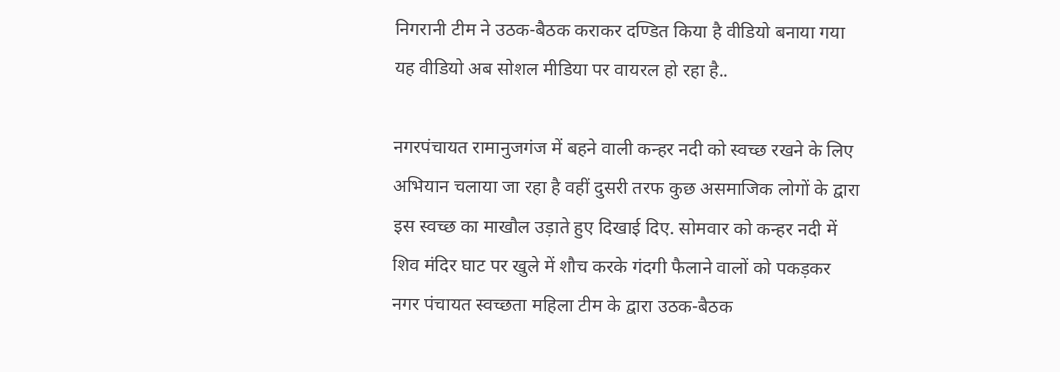निगरानी टीम ने उठक-बैठक कराकर दण्डित किया है वीडियो बनाया गया यह वीडियो अब सोशल मीडिया पर वायरल हो रहा है..

नगरपंचायत रामानुजगंज में बहने वाली कन्हर नदी को स्वच्छ रखने के लिए अभियान चलाया जा रहा है वहीं दुसरी तरफ कुछ असमाजिक लोगों के द्वारा इस स्वच्छ का माखौल उड़ाते हुए दिखाई दिए. सोमवार को कन्हर नदी में शिव मंदिर घाट पर खुले में शौच करके गंदगी फैलाने वालों को पकड़कर नगर पंचायत स्वच्छता महिला टीम के द्वारा उठक-बैठक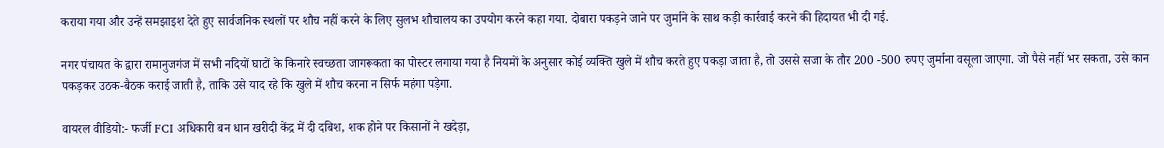कराया गया और उन्हें समझाइश देते हुए सार्वजनिक स्थलों पर शौच नहीं करने के लिए सुलभ शौचालय का उपयोग करने कहा गया. दोबारा पकड़ने जाने पर जुर्माने के साथ कड़ी कार्रवाई करने की हिदायत भी दी गई.

नगर पंचायत के द्वारा रामानुजगंज में सभी नदियों घाटों के किनारे स्वच्छता जागरूकता का पोस्टर लगाया गया है नियमों के अनुसार कोई व्यक्ति खुले में शौच करते हुए पकड़ा जाता है, तो उससे सजा के तौर 200 -500 रुपए जुर्माना वसूला जाएगा. जो पैसे नहीं भर सकता, उसे कान पकड़कर उठक-बैठक कराई जाती है, ताकि उसे याद रहे कि खुले में शौच करना न सिर्फ महंगा पड़ेगा.

वायरल वीडियो:- फर्जी FCI अधिकारी बन धान खरीदी केंद्र में दी दबिश, शक होने पर किसानों ने खदेड़ा,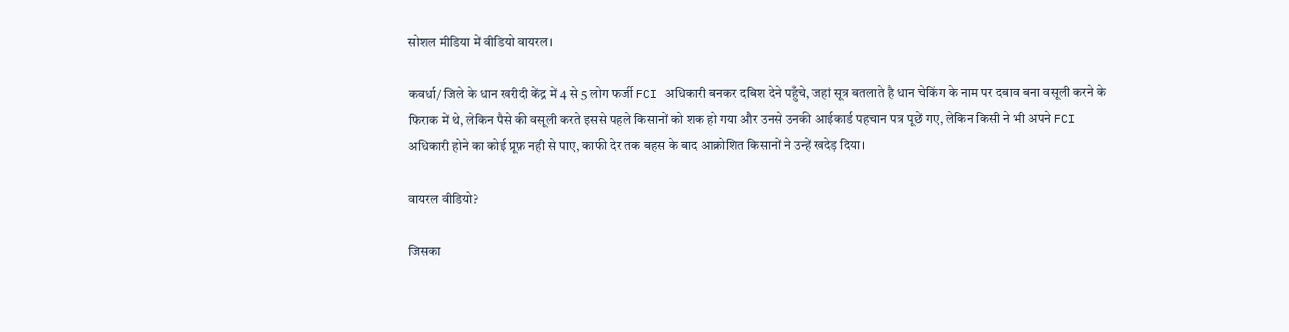सोशल मीडिया में वीडियो वायरल।

कवर्धा/ जिले के धान खरीदी केंद्र में 4 से 5 लोग फर्जी FCI अधिकारी बनकर दबिश देने पहुँचे, जहां सूत्र बतलाते है धान चेकिंग के नाम पर दबाव बना वसूली करने के फिराक में थे, लेकिन पैसे की वसूली करते इससे पहले किसानों को शक हो गया और उनसे उनकी आईकार्ड पहचान पत्र पूछें गए, लेकिन किसी ने भी अपने FCI अधिकारी होने का कोई प्रूफ़ नही से पाए, काफी देर तक बहस के बाद आक्रोशित किसानों ने उन्हें खदेड़ दिया।

वायरल वीडियो?

जिसका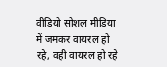वीडियो सोशल मीडिया में जमकर वायरल हो रहे, वही वायरल हो रहे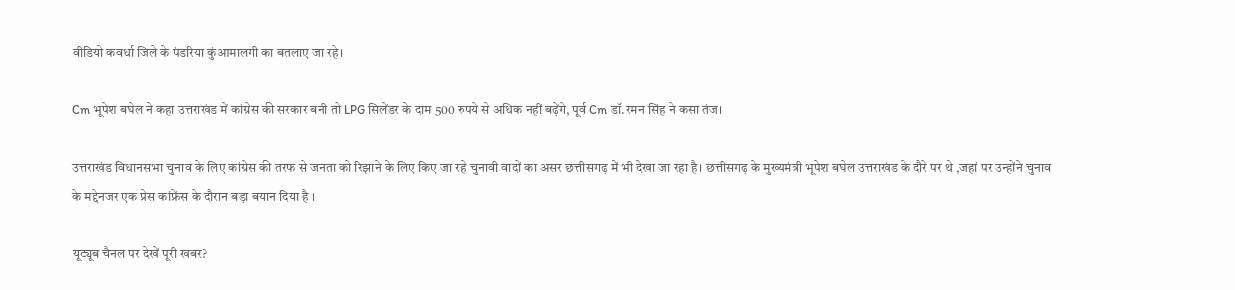वीडियो कवर्धा जिले के पंडरिया कुंआमालगी का बतलाए जा रहे।

Cm भूपेश बघेल ने कहा उत्तराखंड में कांग्रेस की सरकार बनी तो LPG सिलेंडर के दाम 500 रुपये से अधिक नहीं बढ़ेंगे, पूर्व Cm डॉ.रमन सिंह ने कसा तंज।

उत्तराखंड विधानसभा चुनाव के लिए कांग्रेस की तरफ से जनता को रिझाने के लिए किए जा रहे चुनावी वादों का असर छत्तीसगढ़ में भी देखा जा रहा है। छत्तीसगढ़ के मुख्यमंत्री भूपेश बघेल उत्तराखंड के दौरे पर थे ,जहां पर उन्होंने चुनाव के मद्देनजर एक प्रेस कांफ्रेंस के दौरान बड़ा बयान दिया है ।

यूट्यूब चैनल पर देखें पूरी खबर?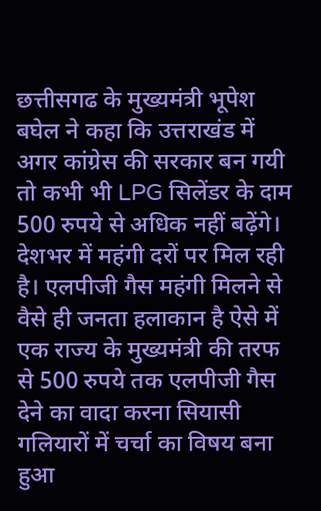छत्तीसगढ के मुख्यमंत्री भूपेश बघेल ने कहा कि उत्तराखंड में अगर कांग्रेस की सरकार बन गयी तो कभी भी LPG सिलेंडर के दाम 500 रुपये से अधिक नहीं बढ़ेंगे। देशभर में महंगी दरों पर मिल रही है। एलपीजी गैस महंगी मिलने से वैसे ही जनता हलाकान है ऐसे में एक राज्य के मुख्यमंत्री की तरफ से 500 रुपये तक एलपीजी गैस देने का वादा करना सियासी गलियारों में चर्चा का विषय बना हुआ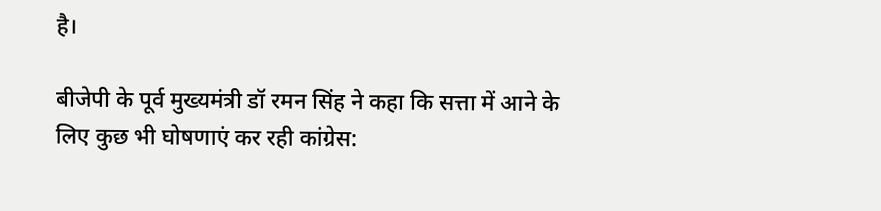है।

बीजेपी के पूर्व मुख्यमंत्री डॉ रमन सिंह ने कहा कि सत्ता में आने के लिए कुछ भी घोषणाएं कर रही कांग्रेस: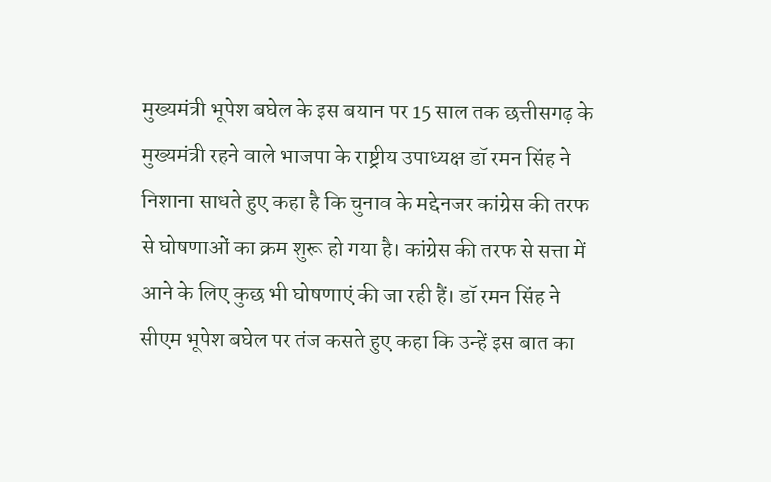मुख्यमंत्री भूपेश बघेल के इस बयान पर 15 साल तक छत्तीसगढ़ के मुख्यमंत्री रहने वाले भाजपा के राष्ट्रीय उपाध्यक्ष डॉ रमन सिंह ने निशाना साधते हुए कहा है कि चुनाव के मद्देनजर कांग्रेस की तरफ से घोषणाओं का क्रम शुरू हो गया है। कांग्रेस की तरफ से सत्ता में आने के लिए कुछ भी घोषणाएं की जा रही हैं। डॉ रमन सिंह ने सीएम भूपेश बघेल पर तंज कसते हुए कहा कि उन्हें इस बात का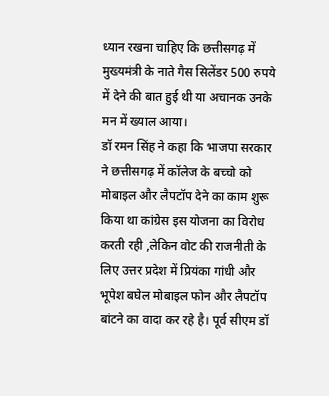ध्यान रखना चाहिए कि छत्तीसगढ़ में मुख्यमंत्री के नाते गैस सिलेंडर 500 रुपये में देने की बात हुई थी या अचानक उनके मन में ख्याल आया।
डॉ रमन सिंह ने कहा कि भाजपा सरकार ने छत्तीसगढ़ में कॉलेज के बच्चो को मोबाइल और लैपटॉप देने का काम शुरू किया था कांग्रेस इस योजना का विरोध करती रही ,लेकिन वोट की राजनीती के लिए उत्तर प्रदेश में प्रियंका गांधी और भूपेश बघेल मोबाइल फोन और लैपटॉप बांटने का वादा कर रहे है। पूर्व सीएम डॉ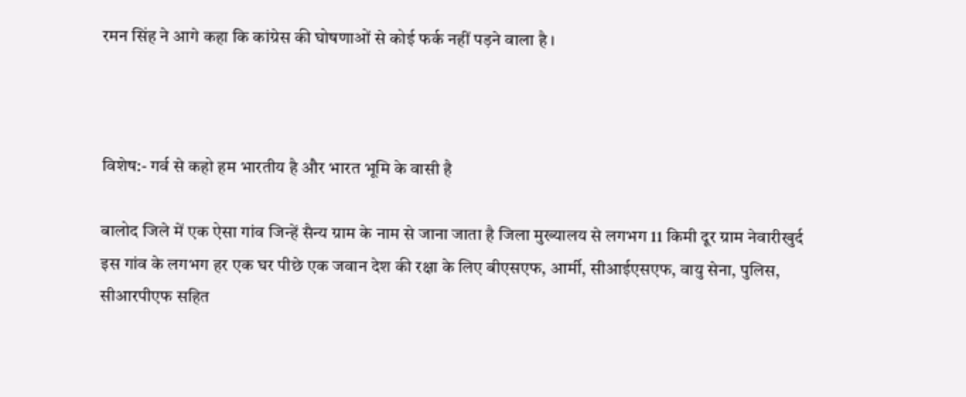रमन सिंह ने आगे कहा कि कांग्रेस की घोषणाओं से कोई फर्क नहीं पड़ने वाला है ।



विशेष:- गर्व से कहो हम भारतीय है और भारत भूमि के वासी है

बालोद जिले में एक ऐसा गांव जिन्हें सैन्य ग्राम के नाम से जाना जाता है जिला मुख्यालय से लगभग 11 किमी दूर ग्राम नेवारीखुर्द इस गांव के लगभग हर एक घर पीछे एक जवान देश की रक्षा के लिए बीएसएफ, आर्मी, सीआईएसएफ, वायु सेना, पुलिस, सीआरपीएफ सहित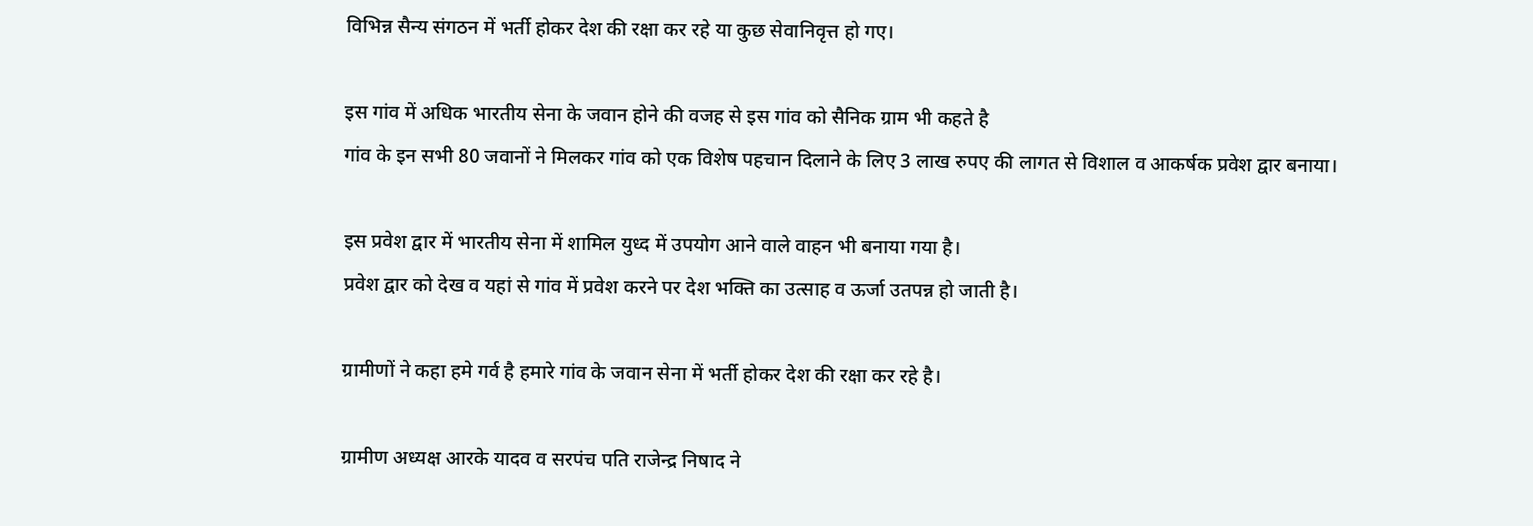विभिन्न सैन्य संगठन में भर्ती होकर देश की रक्षा कर रहे या कुछ सेवानिवृत्त हो गए।

इस गांव में अधिक भारतीय सेना के जवान होने की वजह से इस गांव को सैनिक ग्राम भी कहते है
गांव के इन सभी 80 जवानों ने मिलकर गांव को एक विशेष पहचान दिलाने के लिए 3 लाख रुपए की लागत से विशाल व आकर्षक प्रवेश द्वार बनाया।

इस प्रवेश द्वार में भारतीय सेना में शामिल युध्द में उपयोग आने वाले वाहन भी बनाया गया है।
प्रवेश द्वार को देख व यहां से गांव में प्रवेश करने पर देश भक्ति का उत्साह व ऊर्जा उतपन्न हो जाती है।

ग्रामीणों ने कहा हमे गर्व है हमारे गांव के जवान सेना में भर्ती होकर देश की रक्षा कर रहे है।

ग्रामीण अध्यक्ष आरके यादव व सरपंच पति राजेन्द्र निषाद ने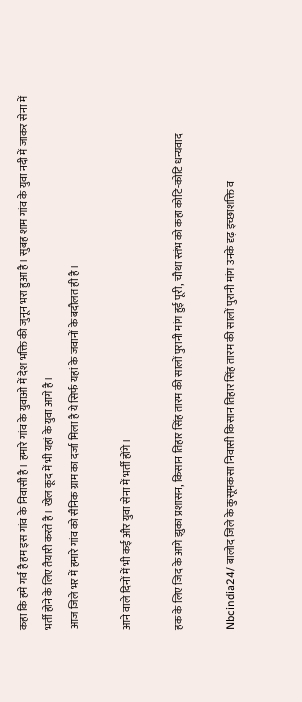कहा कि हमे गर्व है हम इस गांव के निवासी है। हमारे गांव के युवाओ में देश भक्ति की जुनून भरा हुआ है। सुबह शाम गांव के युवा नदी में जाकर सेना में भर्ती होने के लिए तैयारी करते है। खेल कूद में भी यहां के युवा आगे है।
आज जिले भर में हमारे गांव को सैनिक ग्राम का दर्जा मिला है ये सिर्फ यहां के जवानों के बदौलत ही है।

आने वाले दिनों में भी कई और युवा सेना में भर्ती होंगे।

हक के लिए जिद के आगे झुका प्रशासन, किसान तिहार सिंह तारम की सालों पुरानी मांग हुई पूरी, चौथा स्तंभ को कहा कोटि-कोटि धन्यवाद

Nbcindia24/ बालोद जिले के कुसूमकसा निवासी किसान तिहार सिंह तारम की सालों पुरानी मांग उनके दृढ़ इच्छाशक्ति व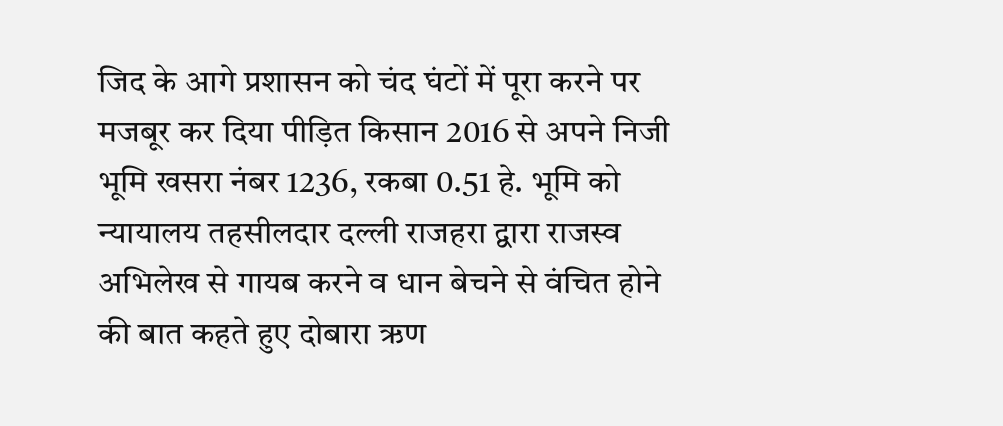जिद के आगे प्रशासन को चंद घंटों में पूरा करने पर मजबूर कर दिया पीड़ित किसान 2016 से अपने निजी भूमि खसरा नंबर 1236, रकबा 0.51 हे. भूमि को न्यायालय तहसीलदार दल्ली राजहरा द्वारा राजस्व अभिलेख से गायब करने व धान बेचने से वंचित होने की बात कहते हुए दोबारा ऋण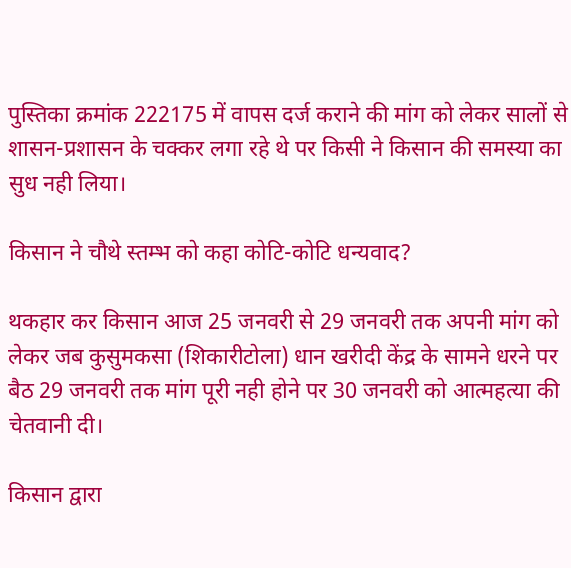पुस्तिका क्रमांक 222175 में वापस दर्ज कराने की मांग को लेकर सालों से शासन-प्रशासन के चक्कर लगा रहे थे पर किसी ने किसान की समस्या का सुध नही लिया।

किसान ने चौथे स्तम्भ को कहा कोटि-कोटि धन्यवाद?

थकहार कर किसान आज 25 जनवरी से 29 जनवरी तक अपनी मांग को लेकर जब कुसुमकसा (शिकारीटोला) धान खरीदी केंद्र के सामने धरने पर बैठ 29 जनवरी तक मांग पूरी नही होने पर 30 जनवरी को आत्महत्या की चेतवानी दी।

किसान द्वारा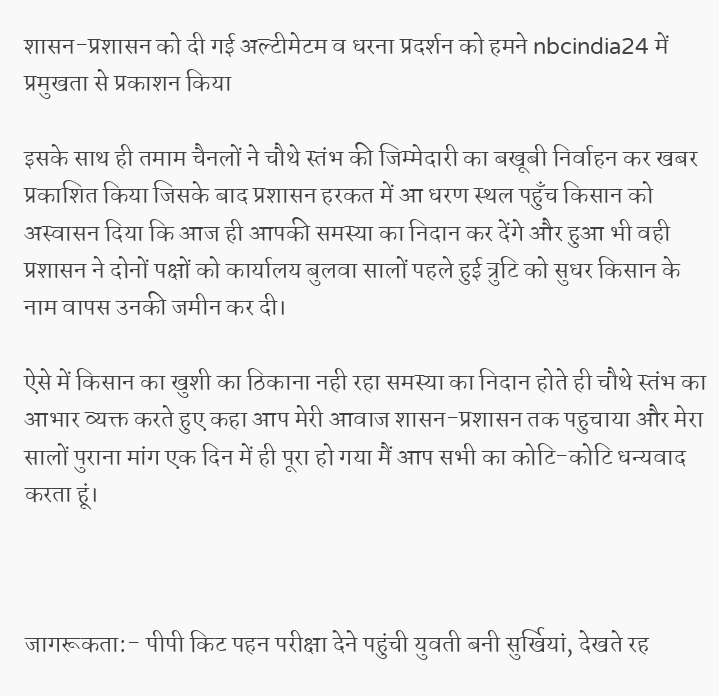शासन-प्रशासन को दी गई अल्टीमेटम व धरना प्रदर्शन को हमने nbcindia24 में प्रमुखता से प्रकाशन किया

इसके साथ ही तमाम चैनलों ने चौथे स्तंभ की जिम्मेदारी का बखूबी निर्वाहन कर खबर प्रकाशित किया जिसके बाद प्रशासन हरकत में आ धरण स्थल पहुँच किसान को अस्वासन दिया कि आज ही आपकी समस्या का निदान कर देंगे और हुआ भी वही प्रशासन ने दोनों पक्षों को कार्यालय बुलवा सालों पहले हुई त्रुटि को सुधर किसान के नाम वापस उनकी जमीन कर दी।

ऐसे में किसान का खुशी का ठिकाना नही रहा समस्या का निदान होते ही चौथे स्तंभ का आभार व्यक्त करते हुए कहा आप मेरी आवाज शासन-प्रशासन तक पहुचाया और मेरा सालों पुराना मांग एक दिन में ही पूरा हो गया मैं आप सभी का कोटि-कोटि धन्यवाद करता हूं।



जागरूकता:- पीपी किट पहन परीक्षा देने पहुंची युवती बनी सुर्खियां, देखते रह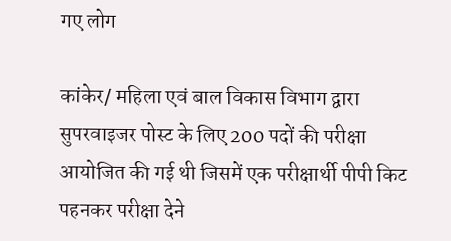गए लोग

कांकेर/ महिला एवं बाल विकास विभाग द्वारा सुपरवाइजर पोस्ट के लिए 200 पदों की परीक्षा आयोजित की गई थी जिसमें एक परीक्षार्थी पीपी किट पहनकर परीक्षा देने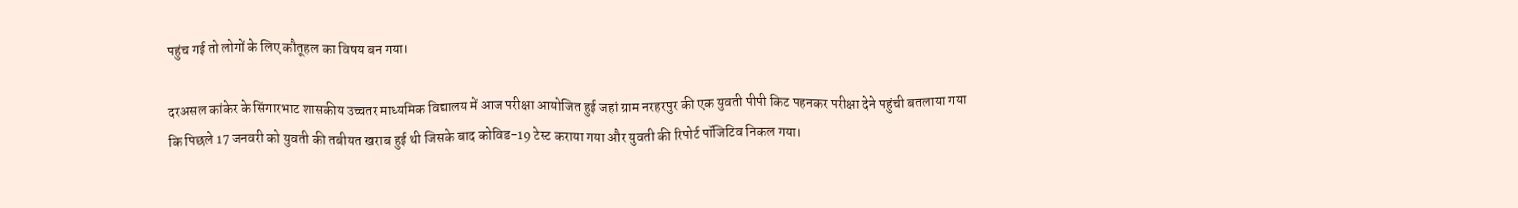पहुंच गई तो लोगों के लिए कौतूहल का विषय बन गया।

दरअसल कांकेर के सिंगारभाट शासकीय उच्चतर माध्यमिक विद्यालय में आज परीक्षा आयोजित हुई जहां ग्राम नरहरपुर की एक युवती पीपी किट पहनकर परीक्षा देने पहुंची बतलाया गया कि पिछले 17 जनवरी को युवती की तबीयत खराब हुई थी जिसके बाद कोविड-19 टेस्ट कराया गया और युवती की रिपोर्ट पॉजिटिव निकल गया।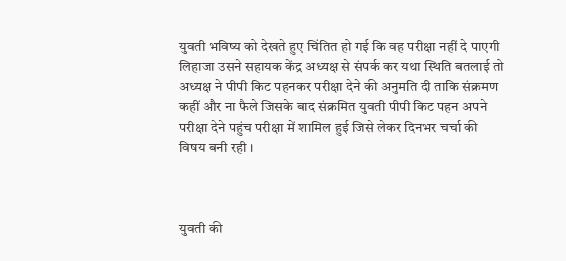युवती भविष्य को देखते हुए चिंतित हो गई कि वह परीक्षा नहीं दे पाएगी लिहाजा उसने सहायक केंद्र अध्यक्ष से संपर्क कर यथा स्थिति बतलाई तो अध्यक्ष ने पीपी किट पहनकर परीक्षा देने की अनुमति दी ताकि संक्रमण कहीं और ना फैले जिसके बाद संक्रमित युवती पीपी किट पहन अपने परीक्षा देने पहुंच परीक्षा में शामिल हुई जिसे लेकर दिनभर चर्चा की विषय बनी रही ।



युवती की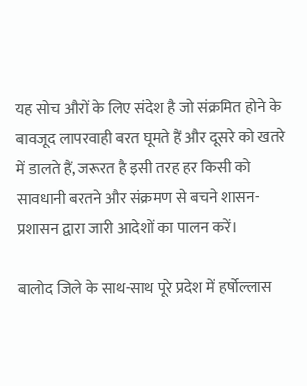यह सोच औरों के लिए संदेश है जो संक्रमित होने के बावजूद लापरवाही बरत घूमते हैं और दूसरे को खतरे में डालते हैं, जरूरत है इसी तरह हर किसी को सावधानी बरतने और संक्रमण से बचने शासन-प्रशासन द्वारा जारी आदेशों का पालन करें।

बालोद जिले के साथ-साथ पूरे प्रदेश में हर्षोल्लास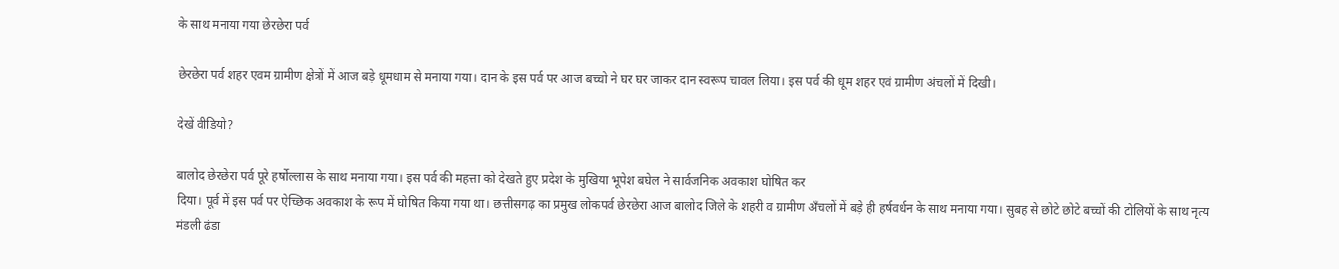के साथ मनाया गया छेरछेरा पर्व

छेरछेरा पर्व शहर एवम ग्रामीण क्षेत्रों में आज बड़े धूमधाम से मनाया गया। दान के इस पर्व पर आज बच्चो ने घर घर जाकर दान स्वरूप चावल लिया। इस पर्व की धूम शहर एवं ग्रामीण अंचलों में दिखी।

देखें वीडियो?

बालोद छेरछेरा पर्व पूरे हर्षोल्लास के साथ मनाया गया। इस पर्व की महत्ता को देखते हुए प्रदेश के मुखिया भूपेश बघेल ने सार्वजनिक अवकाश घोषित कर
दिया। पूर्व में इस पर्व पर ऐच्छिक अवकाश के रूप में घोषित किया गया था। छत्तीसगढ़ का प्रमुख लोकपर्व छेरछेरा आज बालोद जिले के शहरी व ग्रामीण अँचलों में बड़े ही हर्षवर्धन के साथ मनाया गया। सुबह से छोटे छोटे बच्चों की टोलियों के साथ नृत्य मंडली ढंडा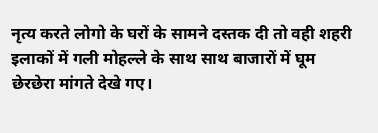नृत्य करते लोगो के घरों के सामने दस्तक दी तो वही शहरी इलाकों में गली मोहल्ले के साथ साथ बाजारों में घूम छेरछेरा मांगते देखे गए।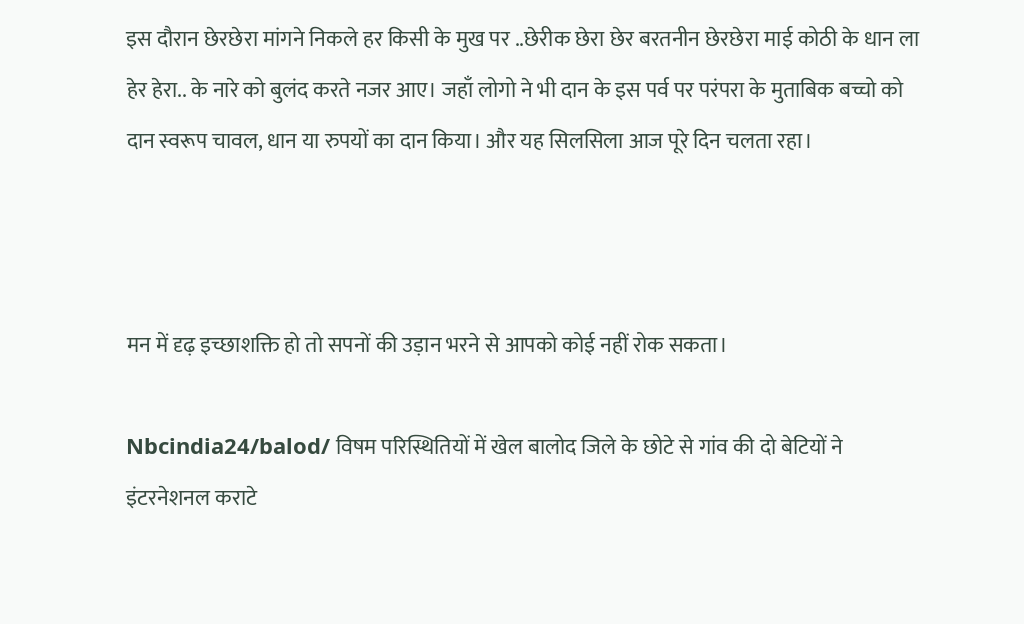इस दौरान छेरछेरा मांगने निकले हर किसी के मुख पर ..छेरीक छेरा छेर बरतनीन छेरछेरा माई कोठी के धान ला हेर हेरा.. के नारे को बुलंद करते नजर आए। जहाँ लोगो ने भी दान के इस पर्व पर परंपरा के मुताबिक बच्चो को दान स्वरूप चावल, धान या रुपयों का दान किया। और यह सिलसिला आज पूरे दिन चलता रहा।



मन में दृढ़ इच्छाशक्ति हो तो सपनों की उड़ान भरने से आपको कोई नहीं रोक सकता।

Nbcindia24/balod/ विषम परिस्थितियों में खेल बालोद जिले के छोटे से गांव की दो बेटियों ने इंटरनेशनल कराटे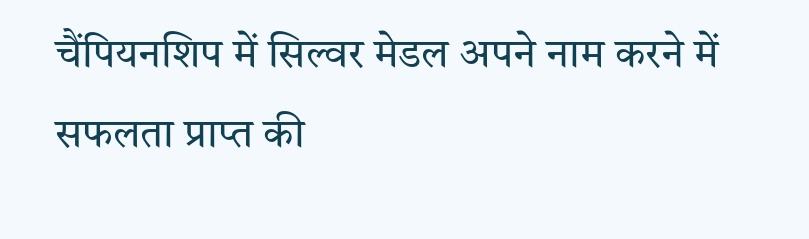चैंपियनशिप में सिल्वर मेडल अपने नाम करने में सफलता प्राप्त की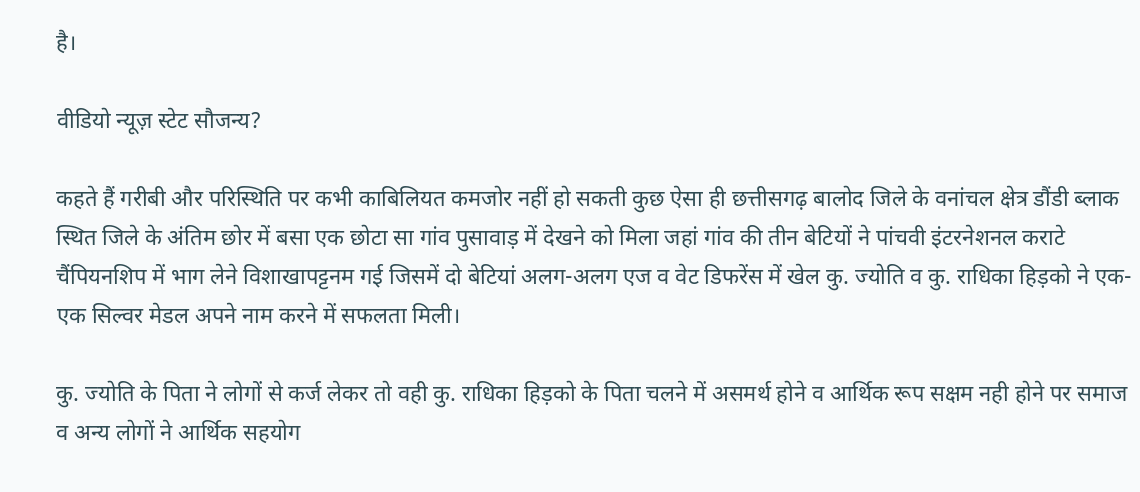है।

वीडियो न्यूज़ स्टेट सौजन्य?

कहते हैं गरीबी और परिस्थिति पर कभी काबिलियत कमजोर नहीं हो सकती कुछ ऐसा ही छत्तीसगढ़ बालोद जिले के वनांचल क्षेत्र डौंडी ब्लाक स्थित जिले के अंतिम छोर में बसा एक छोटा सा गांव पुसावाड़ में देखने को मिला जहां गांव की तीन बेटियों ने पांचवी इंटरनेशनल कराटे चैंपियनशिप में भाग लेने विशाखापट्टनम गई जिसमें दो बेटियां अलग-अलग एज व वेट डिफरेंस में खेल कु. ज्योति व कु. राधिका हिड़को ने एक-एक सिल्वर मेडल अपने नाम करने में सफलता मिली।

कु. ज्योति के पिता ने लोगों से कर्ज लेकर तो वही कु. राधिका हिड़को के पिता चलने में असमर्थ होने व आर्थिक रूप सक्षम नही होने पर समाज व अन्य लोगों ने आर्थिक सहयोग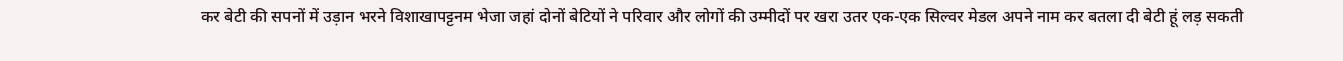कर बेटी की सपनों में उड़ान भरने विशाखापट्टनम भेजा जहां दोनों बेटियों ने परिवार और लोगों की उम्मीदों पर खरा उतर एक-एक सिल्वर मेडल अपने नाम कर बतला दी बेटी हूं लड़ सकती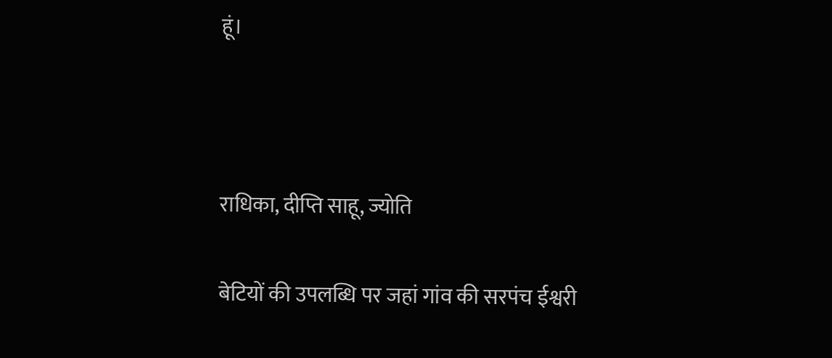हूं।



राधिका, दीप्ति साहू, ज्योति

बेटियों की उपलब्धि पर जहां गांव की सरपंच ईश्वरी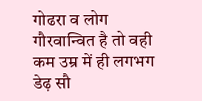गोढरा व लोग गौरवान्वित है तो वही कम उम्र में ही लगभग डेढ़ सौ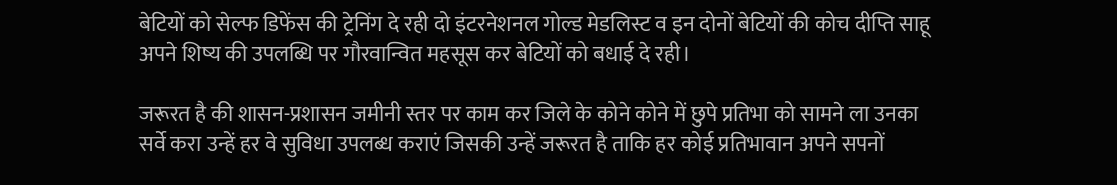बेटियों को सेल्फ डिफेंस की ट्रेनिंग दे रही दो इंटरनेशनल गोल्ड मेडलिस्ट व इन दोनों बेटियों की कोच दीप्ति साहू अपने शिष्य की उपलब्धि पर गौरवान्वित महसूस कर बेटियों को बधाई दे रही।

जरूरत है की शासन-प्रशासन जमीनी स्तर पर काम कर जिले के कोने कोने में छुपे प्रतिभा को सामने ला उनका सर्वे करा उन्हें हर वे सुविधा उपलब्ध कराएं जिसकी उन्हें जरूरत है ताकि हर कोई प्रतिभावान अपने सपनों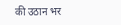की उठान भर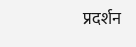प्रदर्शन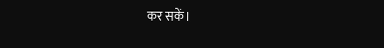कर सकें।